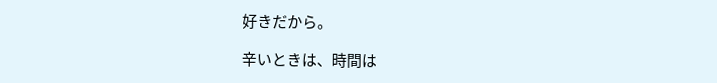好きだから。

辛いときは、時間は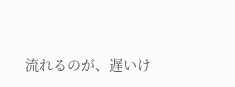流れるのが、遅いけ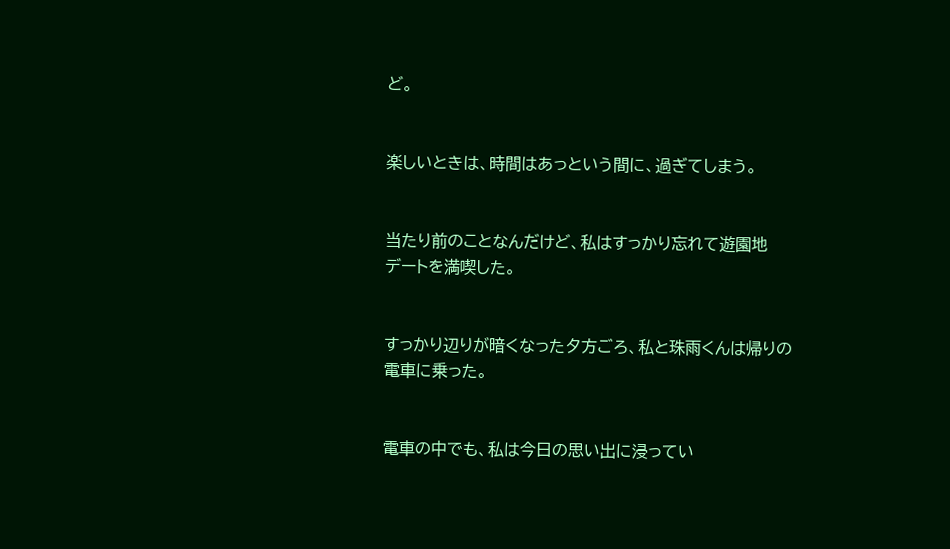ど。


楽しいときは、時間はあっという間に、過ぎてしまう。


当たり前のことなんだけど、私はすっかり忘れて遊園地
デートを満喫した。


すっかり辺りが暗くなった夕方ごろ、私と珠雨くんは帰りの
電車に乗った。


電車の中でも、私は今日の思い出に浸ってい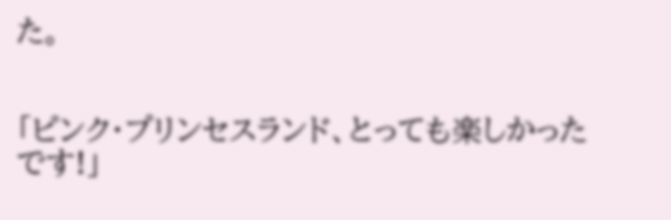た。


「ピンク・プリンセスランド、とっても楽しかったです!」